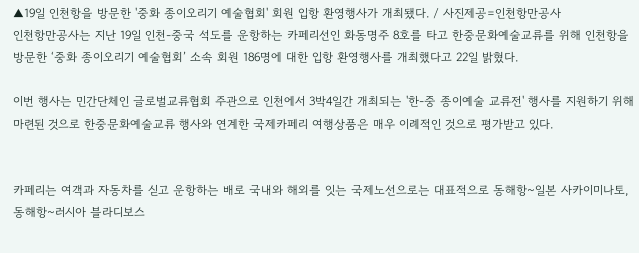▲19일 인천항을 방문한 '중화 종이오리기 예술협회' 회원 입항 환영행사가 개최됐다. / 사진제공=인천항만공사
인천항만공사는 지난 19일 인천-중국 석도를 운항하는 카페리선인 화동명주 8호를 타고 한중문화예술교류를 위해 인천항을 방문한 ‘중화 종이오리기 예술협회’ 소속 회원 186명에 대한 입항 환영행사를 개최했다고 22일 밝혔다.

이번 행사는 민간단체인 글로벌교류협회 주관으로 인천에서 3박4일간 개최되는 '한-중 종이예술 교류전' 행사를 지원하기 위해 마련된 것으로 한중문화예술교류 행사와 연계한 국제카페리 여행상품은 매우 이례적인 것으로 평가받고 있다.


카페리는 여객과 자동차를 싣고 운항하는 배로 국내와 해외를 잇는 국제노선으로는 대표적으로 동해항~일본 사카이미나토, 동해항~러시아 블라디보스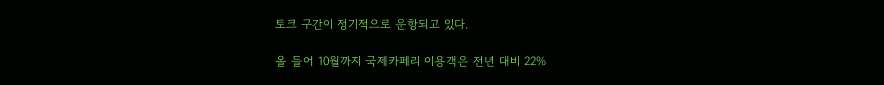토크 구간이 정기적으로 운항되고 있다.

올 들어 10월까지 국제카페리 이용객은 전년 대비 22%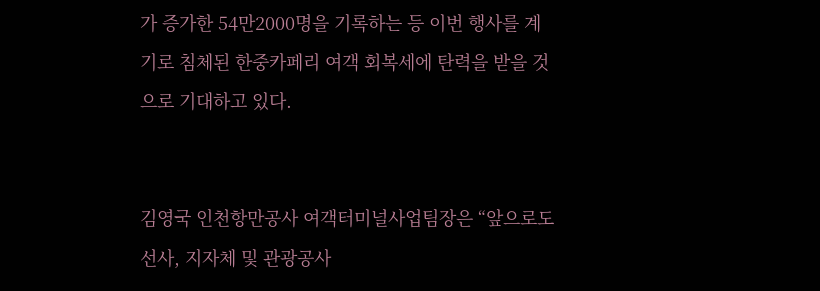가 증가한 54만2000명을 기록하는 등 이번 행사를 계기로 침체된 한중카페리 여객 회복세에 탄력을 받을 것으로 기대하고 있다.


김영국 인천항만공사 여객터미널사업팀장은 “앞으로도 선사, 지자체 및 관광공사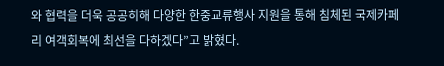와 협력을 더욱 공공히해 다양한 한중교류행사 지원을 통해 침체된 국제카페리 여객회복에 최선을 다하겠다”고 밝혔다.